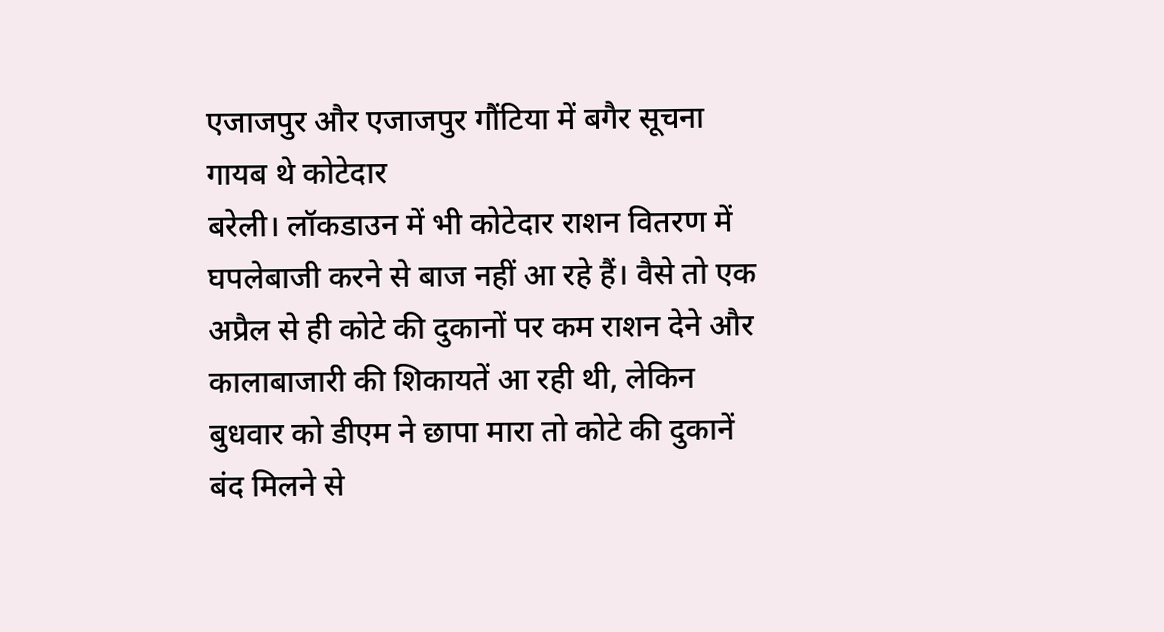एजाजपुर और एजाजपुर गौंटिया में बगैर सूचना गायब थे कोटेदार
बरेली। लॉकडाउन में भी कोटेदार राशन वितरण में घपलेबाजी करने से बाज नहीं आ रहे हैं। वैसे तो एक अप्रैल से ही कोटे की दुकानों पर कम राशन देने और कालाबाजारी की शिकायतें आ रही थी, लेकिन बुधवार को डीएम ने छापा मारा तो कोटे की दुकानें बंद मिलने से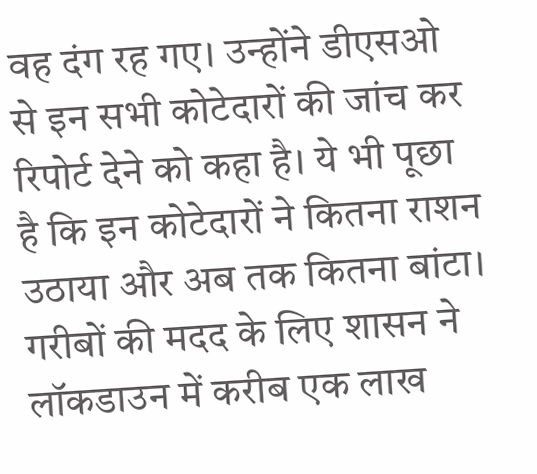वह दंग रह गए। उन्होंने डीएसओ से इन सभी कोटेदारों की जांच कर रिपोर्ट देने को कहा है। ये भी पूछा है कि इन कोटेदारों ने कितना राशन उठाया और अब तक कितना बांटा।
गरीबों की मदद के लिए शासन ने लॉकडाउन में करीब एक लाख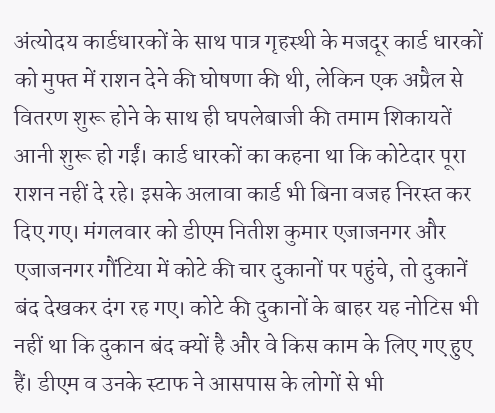अंत्योदय कार्डधारकों के साथ पात्र गृहस्थी के मजदूर कार्ड धारकों को मुफ्त में राशन देने की घोषणा की थी, लेकिन एक अप्रैल से वितरण शुरू होने के साथ ही घपलेबाजी की तमाम शिकायतें आनी शुरू हो गईं। कार्ड धारकों का कहना था कि कोटेदार पूरा राशन नहीं दे रहे। इसके अलावा कार्ड भी बिना वजह निरस्त कर दिए गए। मंगलवार को डीएम नितीश कुमार एजाजनगर और एजाजनगर गौंटिया में कोटे की चार दुकानों पर पहुंचे, तो दुकानें बंद देखकर दंग रह गए। कोटे की दुकानों के बाहर यह नोटिस भी नहीं था कि दुकान बंद क्यों है और वे किस काम के लिए गए हुए हैं। डीएम व उनके स्टाफ ने आसपास के लोगों से भी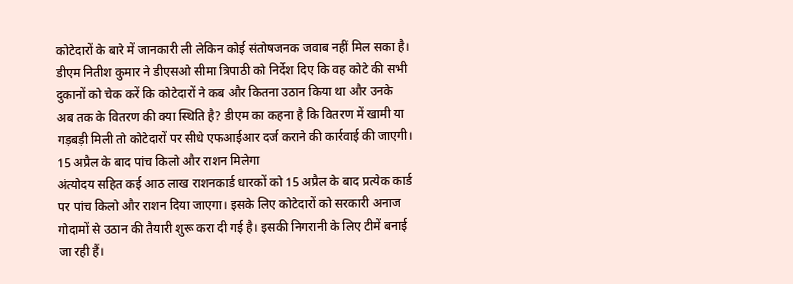कोटेदारों के बारे में जानकारी ली लेकिन कोई संतोषजनक जवाब नहीं मिल सका है। डीएम नितीश कुमार ने डीएसओ सीमा त्रिपाठी को निर्देश दिए कि वह कोटे की सभी दुकानों को चेक करें कि कोटेदारों ने कब और कितना उठान किया था और उनके अब तक के वितरण की क्या स्थिति है? डीएम का कहना है कि वितरण में खामी या गड़बड़ी मिली तो कोटेदारों पर सीधे एफआईआर दर्ज कराने की कार्रवाई की जाएगी।
15 अप्रैल के बाद पांच किलो और राशन मिलेगा
अंत्योदय सहित कई आठ लाख राशनकार्ड धारकों को 15 अप्रैल के बाद प्रत्येक कार्ड पर पांच किलो और राशन दिया जाएगा। इसके लिए कोटेदारों को सरकारी अनाज गोदामों से उठान की तैयारी शुरू करा दी गई है। इसकी निगरानी के लिए टीमें बनाई जा रही हैं।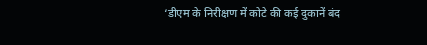‘डीएम के निरीक्षण में कोटे की कई दुकानें बंद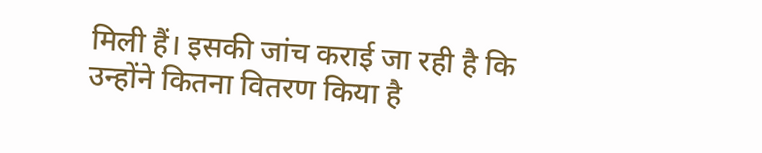मिली हैं। इसकी जांच कराई जा रही है कि उन्होंने कितना वितरण किया है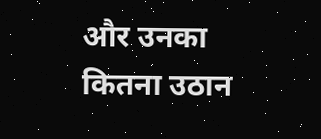और उनका कितना उठान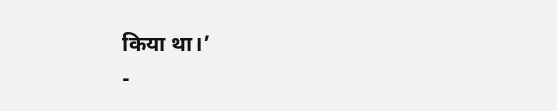किया था।’
-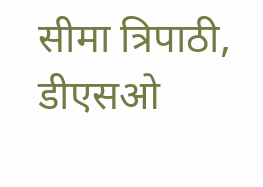सीमा त्रिपाठी, डीएसओ